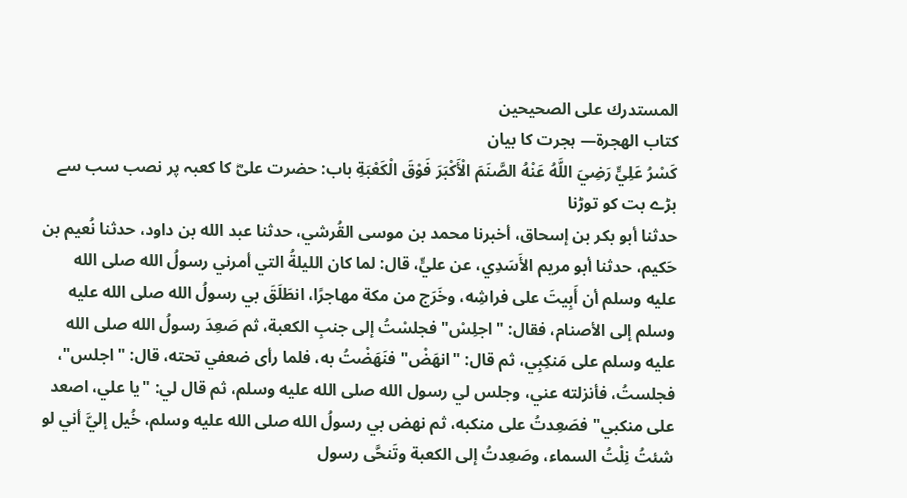المستدرك على الصحيحين
كتاب الهجرة— ہجرت کا بیان
كَسْرُ عَلِيٍّ رَضِيَ اللَّهُ عَنْهُ الصَّنَمَ الْأَكْبَرَ فَوْقَ الْكَعْبَةِ باب: حضرت علیؓ کا کعبہ پر نصب سب سے بڑے بت کو توڑنا
حدثنا أبو بكر بن إسحاق، أخبرنا محمد بن موسى القُرشي، حدثنا عبد الله بن داود، حدثنا نُعيم بن حَكيم، حدثنا أبو مريم الأَسَدِي، عن عليٍّ، قال: لما كان الليلةُ التي أمرني رسولُ الله صلى الله عليه وسلم أن أَبِيتَ على فراشِه، وخَرَج من مكة مهاجرًا، انطَلَقَ بي رسولُ الله صلى الله عليه وسلم إلى الأصنام، فقال: "اجلِسْ" فجلسْتُ إلى جنبِ الكعبة، ثم صَعِدَ رسولُ الله صلى الله عليه وسلم على مَنكِبِي، ثم قال: "انهَضْ" فنَهَضْتُ به، فلما رأى ضعفي تحته، قال: "اجلس"، فجلستُ، فأنزلته عني، وجلس لي رسول الله صلى الله عليه وسلم، ثم قال لي: "يا علي، اصعد على منكبي" فصَعِدتُ على منكبه، ثم نهض بي رسولُ الله صلى الله عليه وسلم، خُيل إليَّ أني لو شئتُ نِلْتُ السماء، وصَعِدتُ إلى الكعبة وتَنحَّى رسول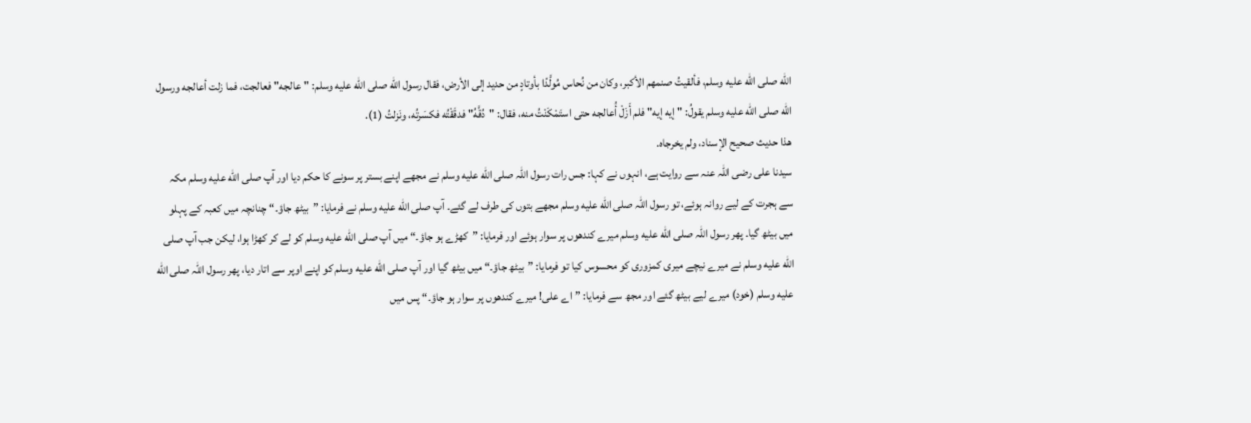الله صلى الله عليه وسلم، فألقيتُ صنمهم الأكبر، وكان من نُحاس مُولَّدًا بأوتادٍ من حديد إلى الأرض، فقال رسول الله صلى الله عليه وسلم: "عالجه" فعالجت، فما زلت أعالجه ورسول الله صلى الله عليه وسلم يقولُ: "إيه إيه" فلم أَزَلْ أُعالجه حتى استَمْكَنْتُ منه، فقال: "دُقَّهُ" فدقَقْتُه فكسَرتُه، ونَزلتُ (1).
هذا حديث صحيح الإسناد، ولم يخرجاه.
سیدنا علی رضی اللہ عنہ سے روایت ہے، انہوں نے کہا: جس رات رسول اللہ صلى الله عليه وسلم نے مجھے اپنے بستر پر سونے کا حکم دیا اور آپ صلى الله عليه وسلم مکہ سے ہجرت کے لیے روانہ ہوئے، تو رسول اللہ صلى الله عليه وسلم مجھے بتوں کی طرف لے گئے۔ آپ صلى الله عليه وسلم نے فرمایا: ”بیٹھ جاؤ۔“ چنانچہ میں کعبہ کے پہلو میں بیٹھ گیا۔ پھر رسول اللہ صلى الله عليه وسلم میرے کندھوں پر سوار ہوئے اور فرمایا: ”کھڑے ہو جاؤ۔“ میں آپ صلى الله عليه وسلم کو لے کر کھڑا ہوا، لیکن جب آپ صلى الله عليه وسلم نے میرے نیچے میری کمزوری کو محسوس کیا تو فرمایا: ”بیٹھ جاؤ۔“ میں بیٹھ گیا اور آپ صلى الله عليه وسلم کو اپنے اوپر سے اتار دیا، پھر رسول اللہ صلى الله عليه وسلم (خود) میرے لیے بیٹھ گئے اور مجھ سے فرمایا: ”اے علی! میرے کندھوں پر سوار ہو جاؤ۔“ پس میں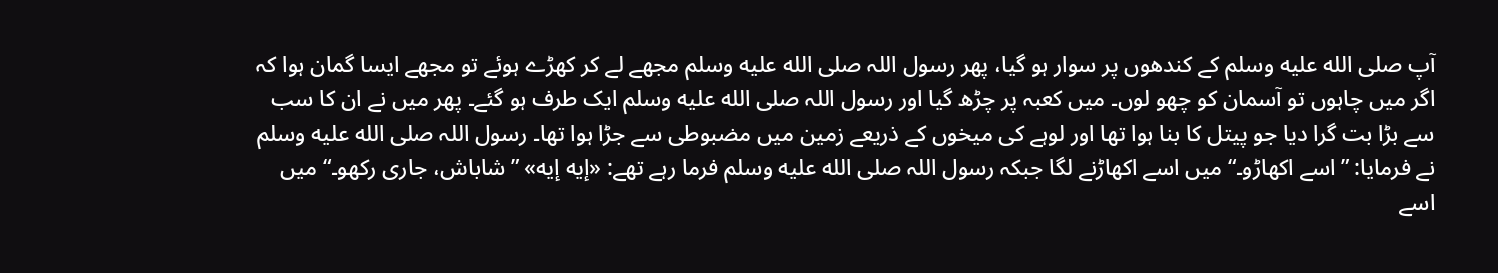آپ صلى الله عليه وسلم کے کندھوں پر سوار ہو گیا، پھر رسول اللہ صلى الله عليه وسلم مجھے لے کر کھڑے ہوئے تو مجھے ایسا گمان ہوا کہ اگر میں چاہوں تو آسمان کو چھو لوں۔ میں کعبہ پر چڑھ گیا اور رسول اللہ صلى الله عليه وسلم ایک طرف ہو گئے۔ پھر میں نے ان کا سب سے بڑا بت گرا دیا جو پیتل کا بنا ہوا تھا اور لوہے کی میخوں کے ذریعے زمین میں مضبوطی سے جڑا ہوا تھا۔ رسول اللہ صلى الله عليه وسلم نے فرمایا: ”اسے اکھاڑو۔“ میں اسے اکھاڑنے لگا جبکہ رسول اللہ صلى الله عليه وسلم فرما رہے تھے: «إيه إيه» ”شاباش، جاری رکھو۔“ میں اسے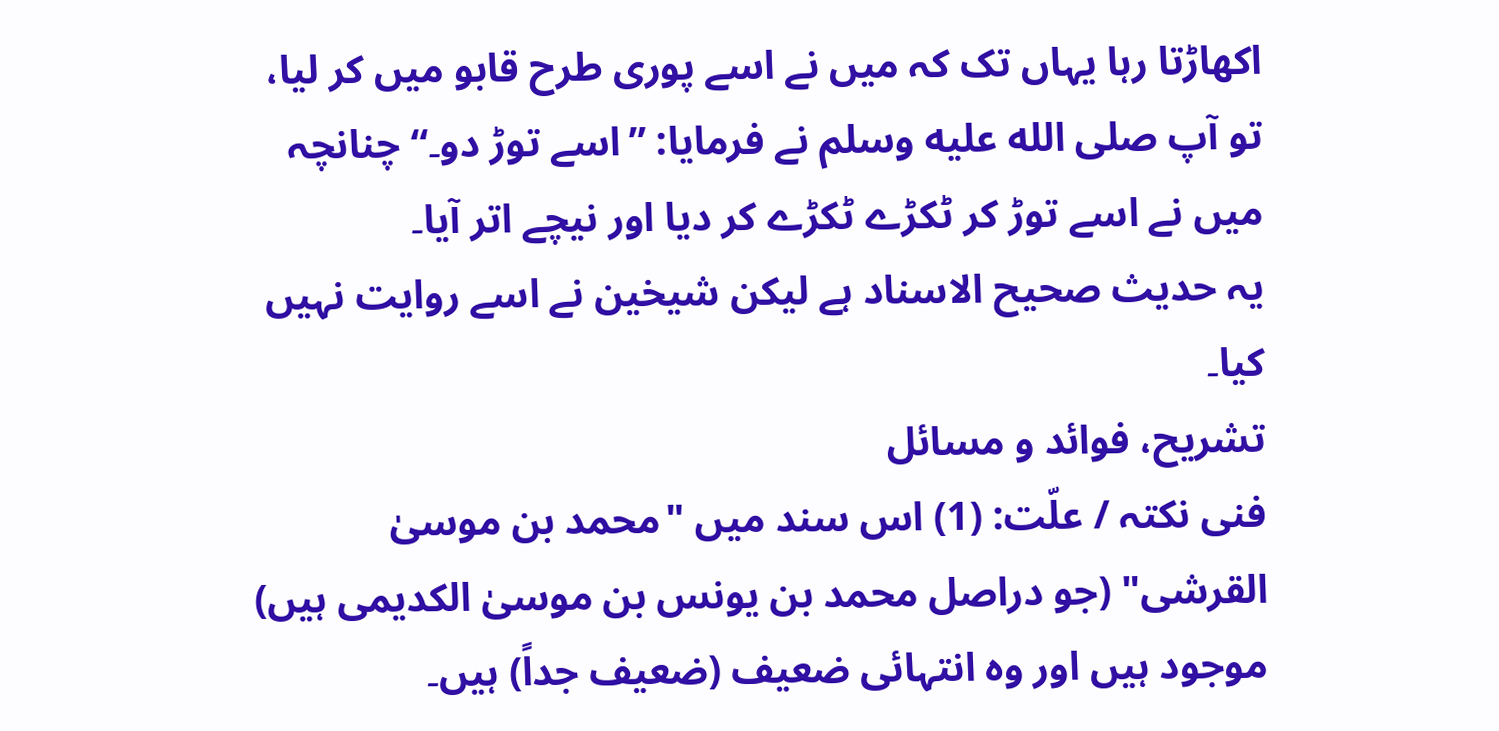اکھاڑتا رہا یہاں تک کہ میں نے اسے پوری طرح قابو میں کر لیا، تو آپ صلى الله عليه وسلم نے فرمایا: ”اسے توڑ دو۔“ چنانچہ میں نے اسے توڑ کر ٹکڑے ٹکڑے کر دیا اور نیچے اتر آیا۔
یہ حدیث صحیح الاسناد ہے لیکن شیخین نے اسے روایت نہیں کیا۔
تشریح، فوائد و مسائل
فنی نکتہ / علّت: (1) اس سند میں "محمد بن موسیٰ القرشی" (جو دراصل محمد بن یونس بن موسیٰ الکدیمی ہیں) موجود ہیں اور وہ انتہائی ضعیف (ضعیف جداً) ہیں۔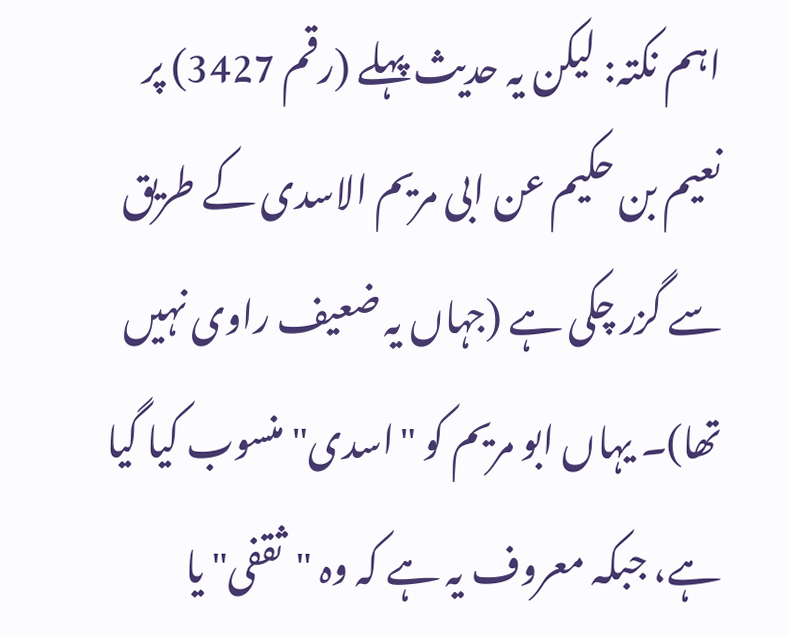اہم نکتہ: لیکن یہ حدیث پہلے (رقم 3427) پر نعیم بن حکیم عن ابی مریم الاسدی کے طریق سے گزر چکی ہے (جہاں یہ ضعیف راوی نہیں تھا)۔ یہاں ابو مریم کو "اسدی" منسوب کیا گیا ہے، جبکہ معروف یہ ہے کہ وہ "ثقفی" یا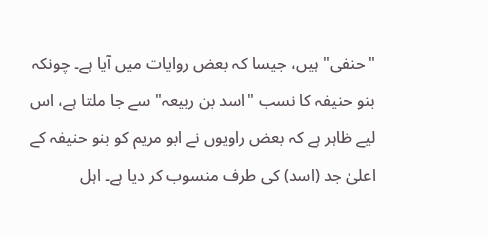"حنفی" ہیں، جیسا کہ بعض روایات میں آیا ہے۔ چونکہ بنو حنیفہ کا نسب "اسد بن ربیعہ" سے جا ملتا ہے، اس لیے ظاہر ہے کہ بعض راویوں نے ابو مریم کو بنو حنیفہ کے اعلیٰ جد (اسد) کی طرف منسوب کر دیا ہے۔ اہل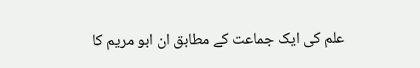علم کی ایک جماعت کے مطابق ان ابو مریم کا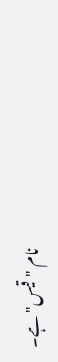نام "قیس" ہے۔